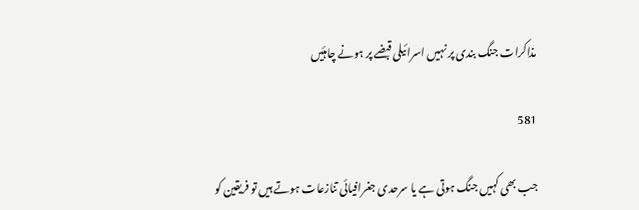مذاکرات جنگ بندی پر نہیں اسرائیلی قبضے پر ہونے چاہئیں

581

جب بھی کہیں جنگ ہوتی ہے یا سرحدی جغرافیائی تنازعات ہوتے ہیں تو فریقین کو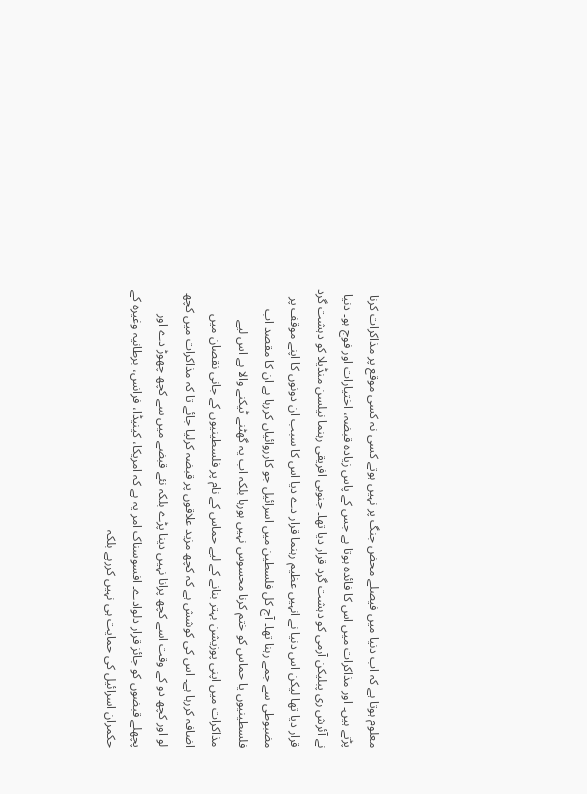معلوم ہوتا ہے کہ اب دنیا میں فیصلے محض جنگ پر نہیں ہوتے کسی نہ کسی موقع پر مذاکرات کرنا پڑتے ہیں۔ اور مذاکرات میں اس کا فائدہ ہوتا ہے جس کے پاس زیادہ قبضہ، اختیارات اور فوج ہو۔ دنیا نے آئرش ری پبلیکن آرمی کو دہشت گرد قرار دیا تھا۔ جنوبی افریقی رہنما نیلسن منڈیلا کو دہشت گرد قرار دیا تھا لیکن اس دنیا نے انہیں عظیم رہنما قرار دے دیا اس کا سبب ان دونوں کا اپنے موقف پر مضبوطی سے جمے رہنا تھا۔ آج کل فلسطین میں اسرائیل جو کارروائیاں کررہا ہے ان کا مقصد اب فلسطینیوں یا حماس کو ختم کرنا محسوس نہیں ہورہا بلکہ اب یہ گھٹنے ٹیکنے والا ہے اس لیے مذاکرات میں اپنی پوزیشن بہتر بنانے کے لیے حماس کے نام پر فلسطینیوں کے جانی نقصان میں اضافہ کررہا ہے۔ اس کی کوشش ہے کہ کچھ مزید علاقوں پر قبضہ کرلیا جائے تا کہ مذاکرات میں کچھ لو اور کچھ دو کے وقت اسے کچھ پرانا نہیں دینا پڑے بلکہ نئے قبضے میں سے کچھ چھوڑ دے اور پچھلے قبضوں کو جائز قرار دلوادے۔ افسوسناک امر یہ ہے کہ امریکا، کینیڈا، فرانس، برطانیہ وغیرہ کے حکمران اسرائیل کی حمایت ہی نہیں کررہے بلکہ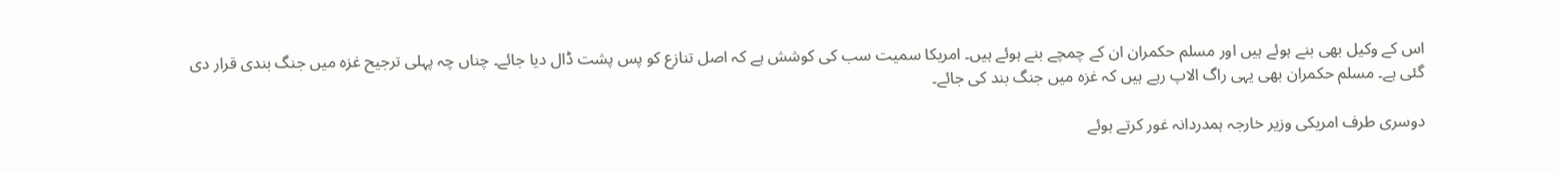اس کے وکیل بھی بنے ہوئے ہیں اور مسلم حکمران ان کے چمچے بنے ہوئے ہیں۔ امریکا سمیت سب کی کوشش ہے کہ اصل تنازع کو پس پشت ڈال دیا جائے۔ چناں چہ پہلی ترجیح غزہ میں جنگ بندی قرار دی گئی ہے۔ مسلم حکمران بھی یہی راگ الاپ رہے ہیں کہ غزہ میں جنگ بند کی جائے۔

دوسری طرف امریکی وزیر خارجہ ہمدردانہ غور کرتے ہوئے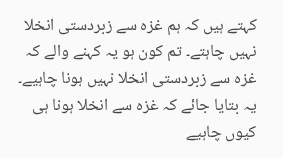کہتے ہیں کہ ہم غزہ سے زبردستی انخلا نہیں چاہتے۔ تم کون ہو یہ کہنے والے کہ غزہ سے زبردستی انخلا نہیں ہونا چاہیے۔ یہ بتایا جائے کہ غزہ سے انخلا ہونا ہی کیوں چاہیے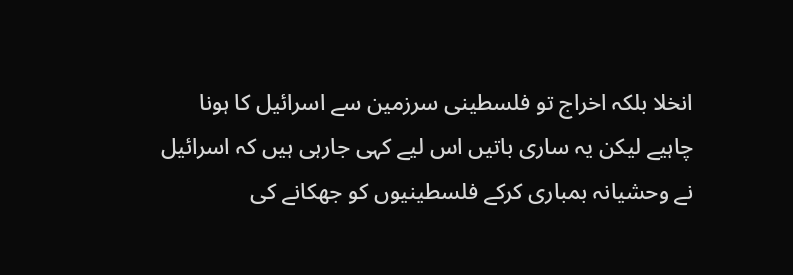انخلا بلکہ اخراج تو فلسطینی سرزمین سے اسرائیل کا ہونا چاہیے لیکن یہ ساری باتیں اس لیے کہی جارہی ہیں کہ اسرائیل نے وحشیانہ بمباری کرکے فلسطینیوں کو جھکانے کی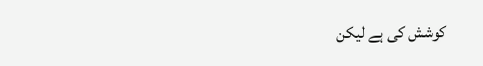کوشش کی ہے لیکن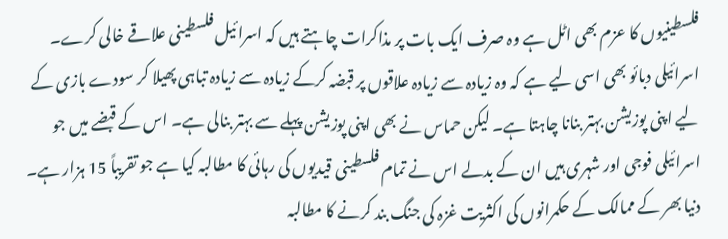فلسطینیوں کا عزم بھی اٹل ہے وہ صرف ایک بات پر مذاکرات چاہتے ہیں کہ اسرائیل فلسطینی علاقے خالی کرے۔ اسرائیلی دبائو بھی اسی لیے ہے کہ وہ زیادہ سے زیادہ علاقوں پر قبضہ کرکے زیادہ سے زیادہ تباہی پھیلا کر سودے بازی کے لیے اپنی پوزیشن بہتر بنانا چاہتا ہے۔ لیکن حماس نے بھی اپنی پوزیشن پہلے سے بہتر بنالی ہے۔ اس کے قبضے میں جو اسرائیلی فوجی اور شہری ہیں ان کے بدلے اس نے تمام فلسطینی قیدیوں کی رہائی کا مطالبہ کیا ہے جو تقریباً 15 ہزار ہے۔ دنیا بھر کے ممالک کے حکمرانوں کی اکثریت غزہ کی جنگ بند کرنے کا مطالبہ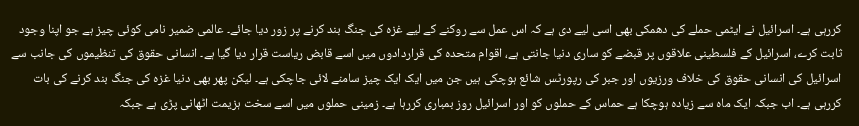کررہی ہے۔ اسرائیل نے ایٹمی حملے کی دھمکی بھی اسی لیے دی ہے کہ اس عمل سے روکنے کے لیے غزہ کی جنگ بند کرنے پر زور دیا جائے۔ عالمی ضمیر نامی کوئی چیز ہے جو اپنا وجود ثابت کرے، اسرائیل کے فلسطینی علاقوں پر قبضے کو ساری دنیا جانتی ہے، اقوام متحدہ کی قراردادوں میں اسے قابض ریاست قرار دیا گیا ہے۔ انسانی حقوق کی تنظیموں کی جانب سے اسرائیل کی انسانی حقوق کی خلاف ورزیوں اور جبر کی رپورٹس شائع ہوچکی ہیں جن میں ایک ایک چیز سامنے لائی جاچکی ہے۔ لیکن پھر بھی دنیا غزہ کی جنگ بند کرنے کی بات کررہی ہے۔ اب جبکہ ایک ماہ سے زیادہ ہوچکا ہے حماس کے حملوں کو اور اسرائیل روز بمباری کررہا ہے۔ زمینی حملوں میں اسے سخت ہزیمت اٹھانی پڑی ہے جبکہ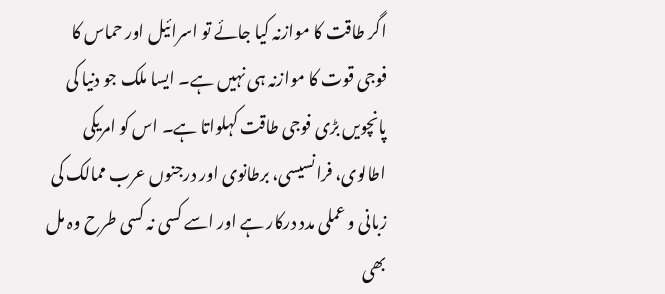اگر طاقت کا موازنہ کیا جائے تو اسرائیل اور حماس کا فوجی قوت کا موازنہ ہی نہیں ہے۔ ایسا ملک جو دنیا کی پانچویں بڑی فوجی طاقت کہلواتا ہے۔ اس کو امریکی اطالوی، فرانسیسی، برطانوی اور درجنوں عرب ممالک کی زبانی و عملی مدد درکار ہے اور اسے کسی نہ کسی طرح وہ مل بھی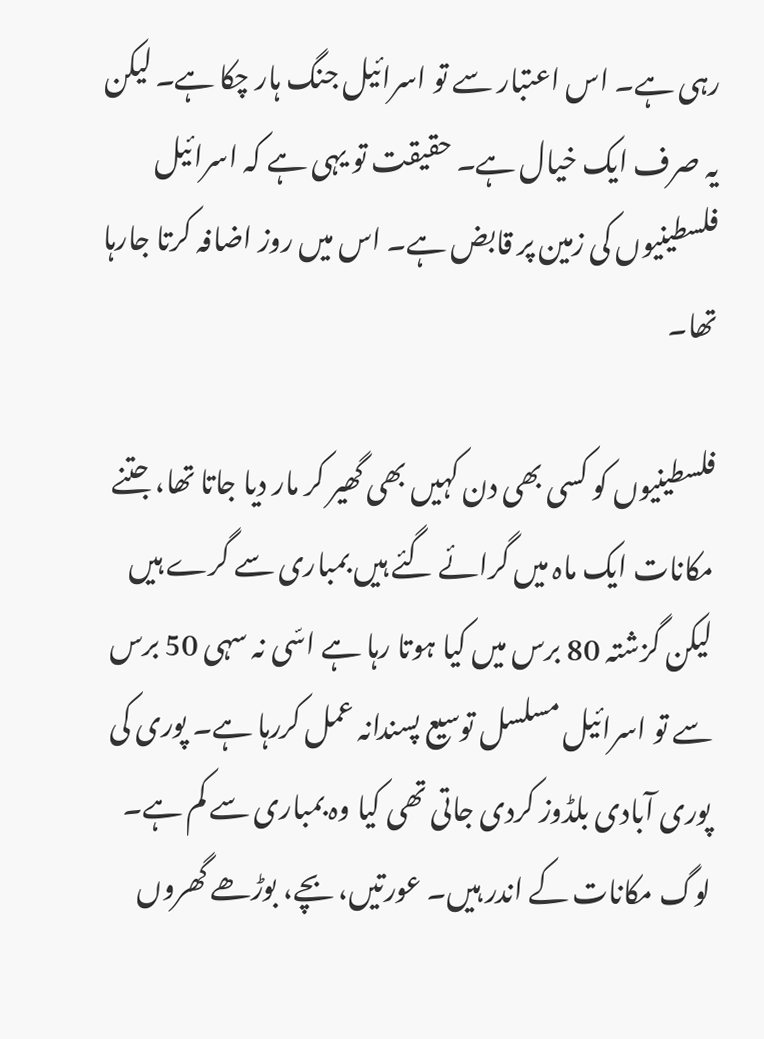رہی ہے۔ اس اعتبار سے تو اسرائیل جنگ ہار چکا ہے۔ لیکن یہ صرف ایک خیال ہے۔ حقیقت تو یہی ہے کہ اسرائیل فلسطینیوں کی زمین پر قابض ہے۔ اس میں روز اضافہ کرتا جارہا تھا۔

فلسطینیوں کو کسی بھی دن کہیں بھی گھیر کر مار دیا جاتا تھا، جتنے مکانات ایک ماہ میں گرائے گئے ہیں بمباری سے گرے ہیں لیکن گزشتہ 80 برس میں کیا ہوتا رہا ہے اسّی نہ سہی 50 برس سے تو اسرائیل مسلسل توسیع پسندانہ عمل کررہا ہے۔ پوری کی پوری آبادی بلڈوز کردی جاتی تھی کیا وہ بمباری سے کم ہے۔ لوگ مکانات کے اندر ہیں۔ عورتیں، بچے، بوڑھے گھروں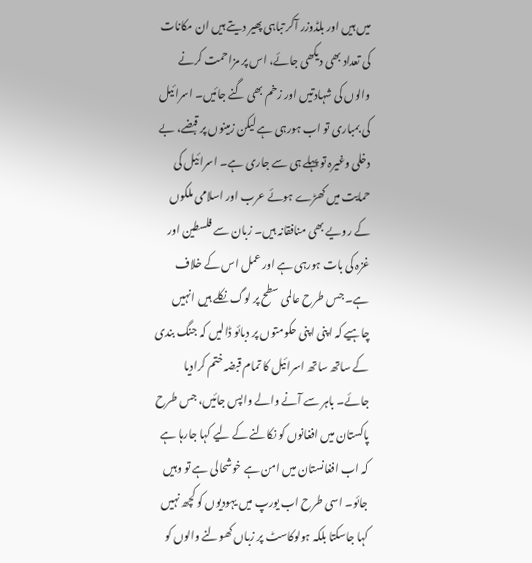میں ہیں اور بلڈوزر آکر تباہی پھیر دیتے ہیں ان مکانات کی تعداد بھی دیکھی جائے، اس پر مزاحمت کرنے والوں کی شہادتیں اور زخم بھی گنے جائیں۔ اسرائیل کی بمباری تو اب ہورہی ہے لیکن زمینوں پر قبضے، بے دخلی وغیرہ تو پہلے ہی سے جاری ہے۔ اسرائیل کی حمایت میں کھڑے ہوئے عرب اور اسلامی ملکوں کے رویے بھی منافقانہ ہیں۔ زبان سے فلسطین اور غزہ کی بات ہورہی ہے اور عمل اس کے خلاف ہے۔ جس طرح عالمی سطح پر لوگ نکلے ہیں انہیں چاہیے کہ اپنی اپنی حکومتوں پر دبائو ڈالیں کہ جنگ بندی کے ساتھ ساتھ اسرائیل کا تمام قبضہ ختم کرادیا جائے۔ باہر سے آنے والے واپس جائیں، جس طرح پاکستان میں افغانوں کو نکالنے کے لیے کہا جارہا ہے کہ اب افغانستان میں امن ہے خوشحالی ہے تو وہیں جائو۔ اسی طرح اب یورپ میں یہودیوں کو کچھ نہیں کہا جاسکتا بلکہ ہولوکاسٹ پر زباں کھولنے والوں کو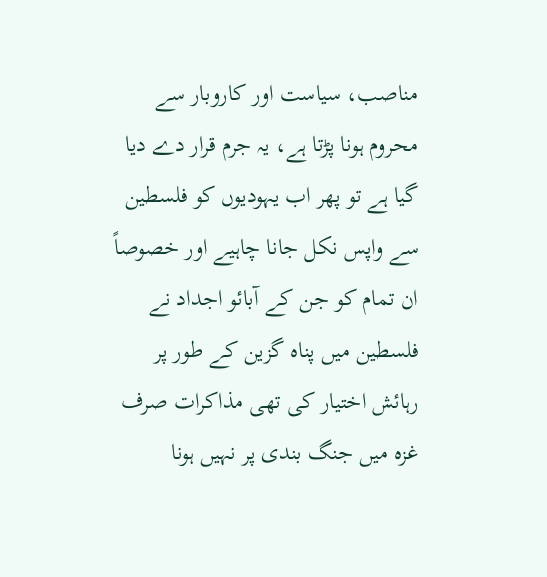مناصب، سیاست اور کاروبار سے محروم ہونا پڑتا ہے، یہ جرم قرار دے دیا گیا ہے تو پھر اب یہودیوں کو فلسطین سے واپس نکل جانا چاہیے اور خصوصاً ان تمام کو جن کے آبائو اجداد نے فلسطین میں پناہ گزین کے طور پر رہائش اختیار کی تھی مذاکرات صرف غزہ میں جنگ بندی پر نہیں ہونا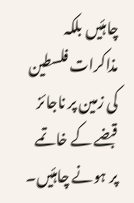چاہئیں بلکہ مذاکرات فلسطین کی زمین پر ناجائز قبضے کے خاتمے پر ہونے چاہئیں۔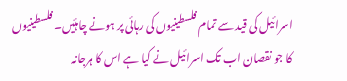اسرائیل کی قید سے تمام فلسطینیوں کی رہائی پر ہونے چاہئیں۔ فلسطینیوں کا جو نقصان اب تک اسرائیل نے کیا ہے اس کا ہرجانہ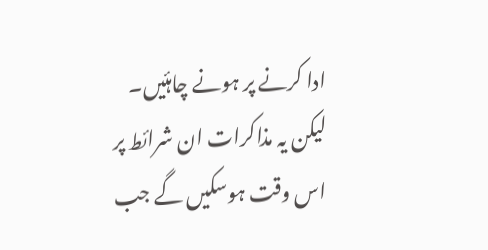ادا کرنے پر ہونے چاہئیں۔ لیکن یہ مذاکرات ان شرائط پر اس وقت ہوسکیں گے جب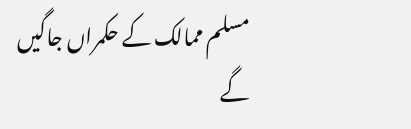مسلم ممالک کے حکمراں جاگیں گے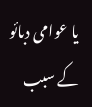یا عوامی دبائو کے سبب